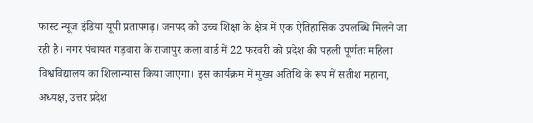फास्ट न्यूज इंडिया यूपी प्रतापगढ़। जनपद को उच्च शिक्षा के क्षेत्र में एक ऐतिहासिक उपलब्धि मिलने जा रही है। नगर पंचायत गड़वारा के राजापुर कला वार्ड में 22 फरवरी को प्रदेश की पहली पूर्णतः महिला विश्वविद्यालय का शिलान्यास किया जाएगा। इस कार्यक्रम में मुख्य अतिथि के रूप में सतीश महाना, अध्यक्ष, उत्तर प्रदेश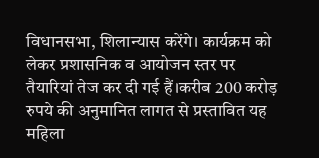विधानसभा, शिलान्यास करेंगे। कार्यक्रम को लेकर प्रशासनिक व आयोजन स्तर पर तैयारियां तेज कर दी गई हैं।करीब 200 करोड़ रुपये की अनुमानित लागत से प्रस्तावित यह महिला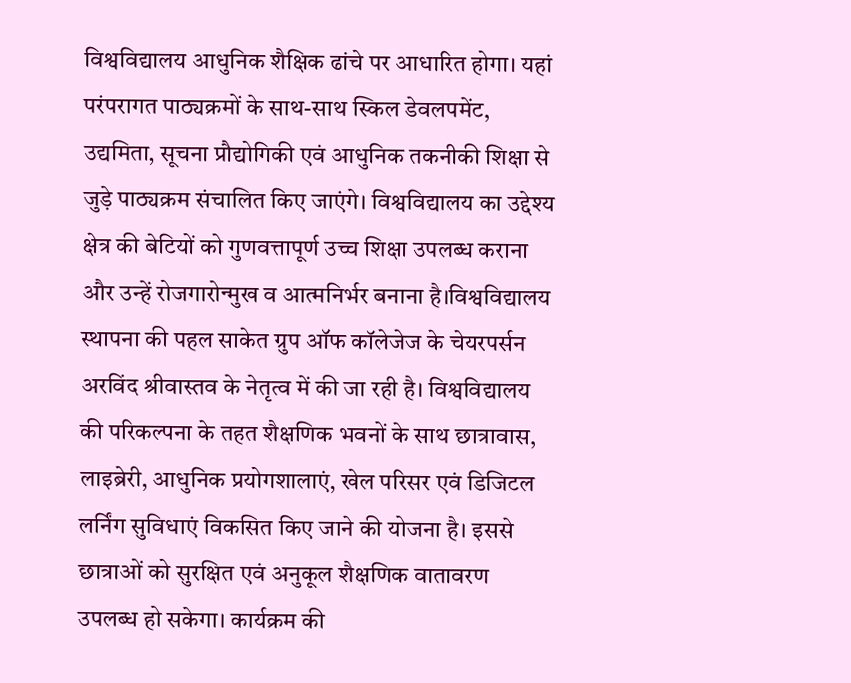विश्वविद्यालय आधुनिक शैक्षिक ढांचे पर आधारित होगा। यहां परंपरागत पाठ्यक्रमों के साथ-साथ स्किल डेवलपमेंट, उद्यमिता, सूचना प्रौद्योगिकी एवं आधुनिक तकनीकी शिक्षा से जुड़े पाठ्यक्रम संचालित किए जाएंगे। विश्वविद्यालय का उद्देश्य क्षेत्र की बेटियों को गुणवत्तापूर्ण उच्च शिक्षा उपलब्ध कराना और उन्हें रोजगारोन्मुख व आत्मनिर्भर बनाना है।विश्वविद्यालय स्थापना की पहल साकेत ग्रुप ऑफ कॉलेजेज के चेयरपर्सन अरविंद श्रीवास्तव के नेतृत्व में की जा रही है। विश्वविद्यालय की परिकल्पना के तहत शैक्षणिक भवनों के साथ छात्रावास, लाइब्रेरी, आधुनिक प्रयोगशालाएं, खेल परिसर एवं डिजिटल लर्निंग सुविधाएं विकसित किए जाने की योजना है। इससे छात्राओं को सुरक्षित एवं अनुकूल शैक्षणिक वातावरण उपलब्ध हो सकेगा। कार्यक्रम की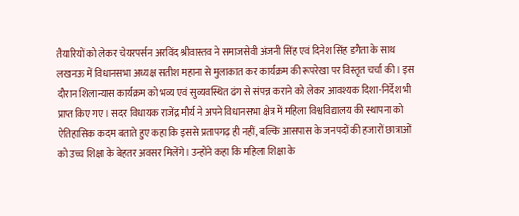तैयारियों को लेकर चेयरपर्सन अरविंद श्रीवास्तव ने समाजसेवी अंजनी सिंह एवं दिनेश सिंह डगैता के साथ लखनऊ में विधानसभा अध्यक्ष सतीश महाना से मुलाकात कर कार्यक्रम की रूपरेखा पर विस्तृत चर्चा की। इस दौरान शिलान्यास कार्यक्रम को भव्य एवं सुव्यवस्थित ढंग से संपन्न कराने को लेकर आवश्यक दिशा-निर्देश भी प्राप्त किए गए। सदर विधायक राजेंद्र मौर्य ने अपने विधानसभा क्षेत्र में महिला विश्वविद्यालय की स्थापना को ऐतिहासिक कदम बताते हुए कहा कि इससे प्रतापगढ़ ही नहीं, बल्कि आसपास के जनपदों की हजारों छात्राओं को उच्च शिक्षा के बेहतर अवसर मिलेंगे। उन्होंने कहा कि महिला शिक्षा के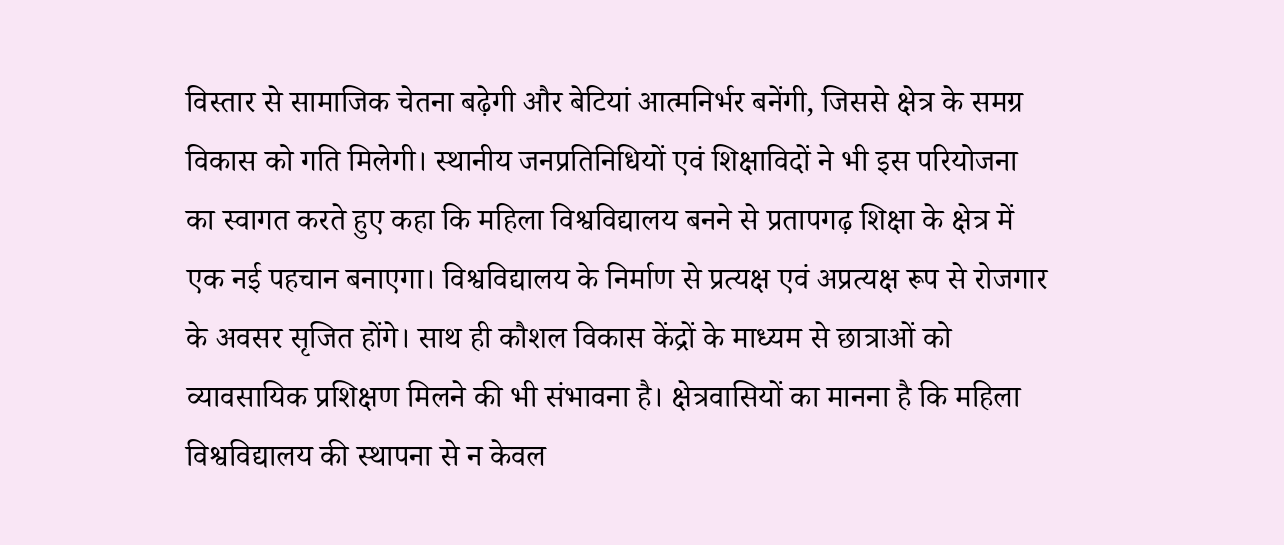विस्तार से सामाजिक चेतना बढ़ेगी और बेटियां आत्मनिर्भर बनेंगी, जिससे क्षेत्र के समग्र विकास को गति मिलेगी। स्थानीय जनप्रतिनिधियों एवं शिक्षाविदों ने भी इस परियोजना का स्वागत करते हुए कहा कि महिला विश्वविद्यालय बनने से प्रतापगढ़ शिक्षा के क्षेत्र में एक नई पहचान बनाएगा। विश्वविद्यालय के निर्माण से प्रत्यक्ष एवं अप्रत्यक्ष रूप से रोजगार के अवसर सृजित होंगे। साथ ही कौशल विकास केंद्रों के माध्यम से छात्राओं को व्यावसायिक प्रशिक्षण मिलने की भी संभावना है। क्षेत्रवासियों का मानना है कि महिला विश्वविद्यालय की स्थापना से न केवल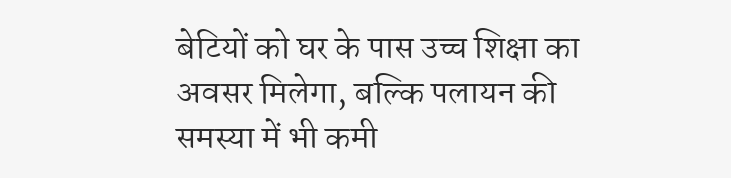बेटियों को घर के पास उच्च शिक्षा का अवसर मिलेगा, बल्कि पलायन की समस्या में भी कमी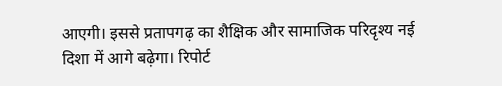आएगी। इससे प्रतापगढ़ का शैक्षिक और सामाजिक परिदृश्य नई दिशा में आगे बढ़ेगा। रिपोर्ट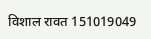विशाल रावत 151019049